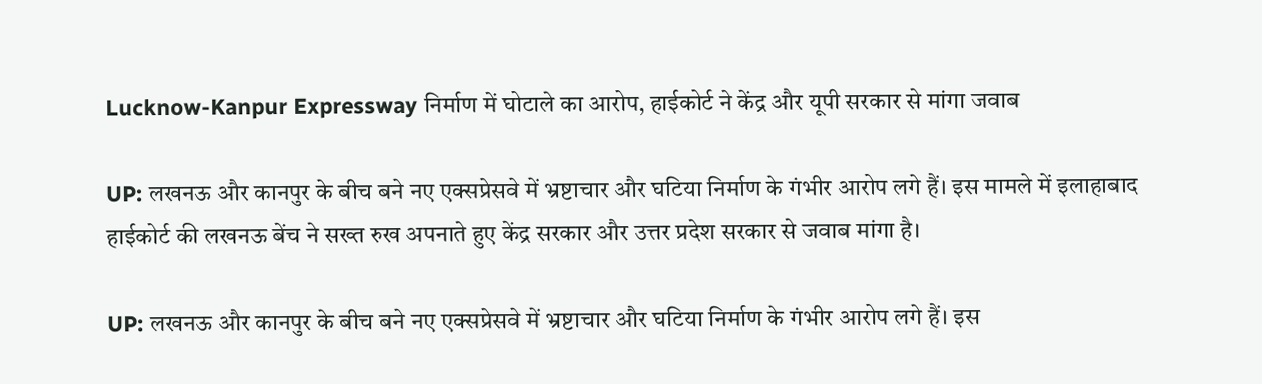Lucknow-Kanpur Expressway निर्माण में घोटाले का आरोप, हाईकोर्ट ने केंद्र और यूपी सरकार से मांगा जवाब

UP: लखनऊ और कानपुर के बीच बने नए एक्सप्रेसवे में भ्रष्टाचार और घटिया निर्माण के गंभीर आरोप लगे हैं। इस मामले में इलाहाबाद हाईकोर्ट की लखनऊ बेंच ने सख्त रुख अपनाते हुए केंद्र सरकार और उत्तर प्रदेश सरकार से जवाब मांगा है।

UP: लखनऊ और कानपुर के बीच बने नए एक्सप्रेसवे में भ्रष्टाचार और घटिया निर्माण के गंभीर आरोप लगे हैं। इस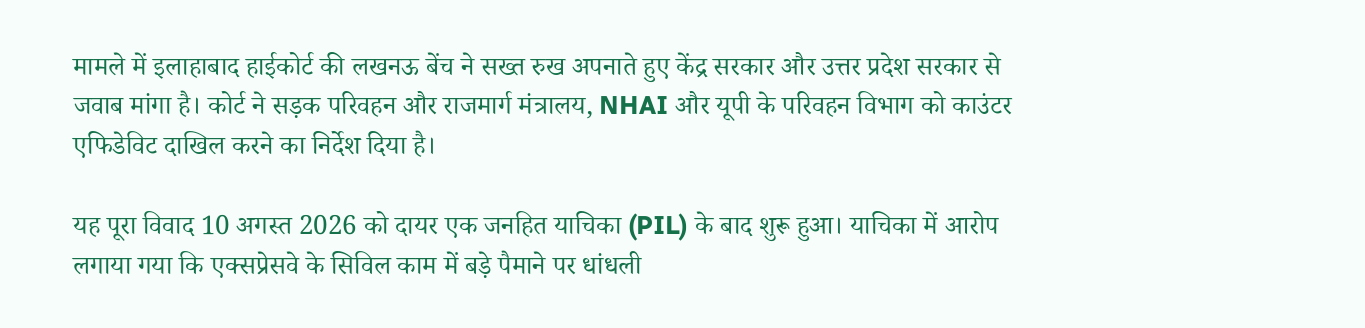मामले में इलाहाबाद हाईकोर्ट की लखनऊ बेंच ने सख्त रुख अपनाते हुए केंद्र सरकार और उत्तर प्रदेश सरकार से जवाब मांगा है। कोर्ट ने सड़क परिवहन और राजमार्ग मंत्रालय, NHAI और यूपी के परिवहन विभाग को काउंटर एफिडेविट दाखिल करने का निर्देश दिया है।

यह पूरा विवाद 10 अगस्त 2026 को दायर एक जनहित याचिका (PIL) के बाद शुरू हुआ। याचिका में आरोप लगाया गया कि एक्सप्रेसवे के सिविल काम में बड़े पैमाने पर धांधली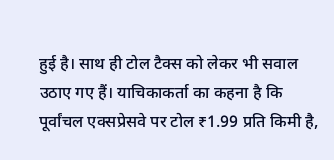हुई है। साथ ही टोल टैक्स को लेकर भी सवाल उठाए गए हैं। याचिकाकर्ता का कहना है कि पूर्वांचल एक्सप्रेसवे पर टोल ₹1.99 प्रति किमी है,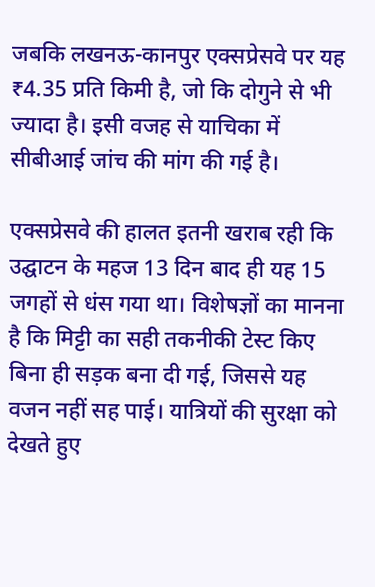जबकि लखनऊ-कानपुर एक्सप्रेसवे पर यह ₹4.35 प्रति किमी है, जो कि दोगुने से भी ज्यादा है। इसी वजह से याचिका में सीबीआई जांच की मांग की गई है।

एक्सप्रेसवे की हालत इतनी खराब रही कि उद्घाटन के महज 13 दिन बाद ही यह 15 जगहों से धंस गया था। विशेषज्ञों का मानना है कि मिट्टी का सही तकनीकी टेस्ट किए बिना ही सड़क बना दी गई, जिससे यह वजन नहीं सह पाई। यात्रियों की सुरक्षा को देखते हुए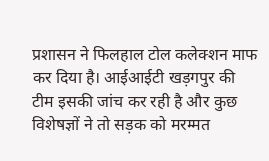प्रशासन ने फिलहाल टोल कलेक्शन माफ कर दिया है। आईआईटी खड़गपुर की टीम इसकी जांच कर रही है और कुछ विशेषज्ञों ने तो सड़क को मरम्मत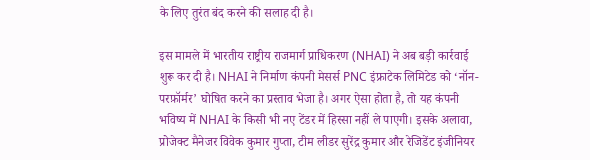के लिए तुरंत बंद करने की सलाह दी है।

इस मामले में भारतीय राष्ट्रीय राजमार्ग प्राधिकरण (NHAI) ने अब बड़ी कार्रवाई शुरू कर दी है। NHAI ने निर्माण कंपनी मेसर्स PNC इंफ्राटेक लिमिटेड को ‘नॉन-परफ़ॉर्मर’ घोषित करने का प्रस्ताव भेजा है। अगर ऐसा होता है, तो यह कंपनी भविष्य में NHAI के किसी भी नए टेंडर में हिस्सा नहीं ले पाएगी। इसके अलावा, प्रोजेक्ट मैनेजर विवेक कुमार गुप्ता, टीम लीडर सुरेंद्र कुमार और रेजिडेंट इंजीनियर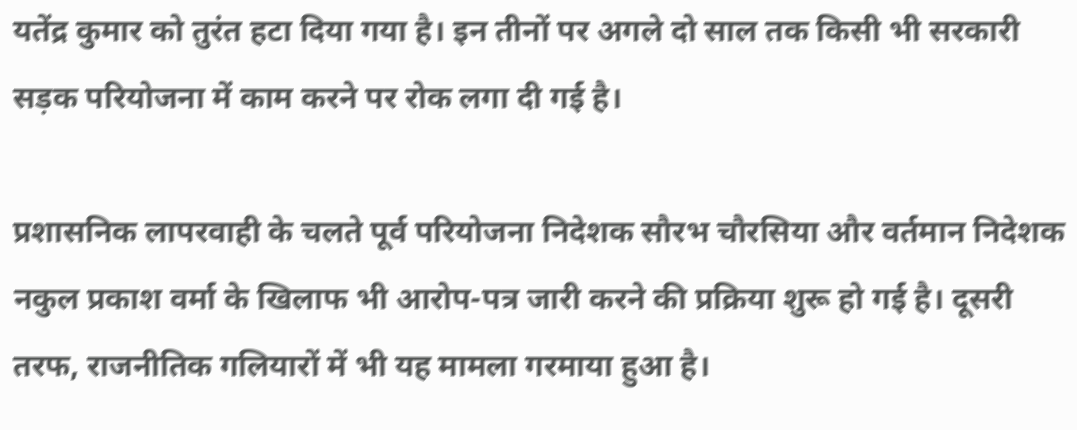यतेंद्र कुमार को तुरंत हटा दिया गया है। इन तीनों पर अगले दो साल तक किसी भी सरकारी सड़क परियोजना में काम करने पर रोक लगा दी गई है।

प्रशासनिक लापरवाही के चलते पूर्व परियोजना निदेशक सौरभ चौरसिया और वर्तमान निदेशक नकुल प्रकाश वर्मा के खिलाफ भी आरोप-पत्र जारी करने की प्रक्रिया शुरू हो गई है। दूसरी तरफ, राजनीतिक गलियारों में भी यह मामला गरमाया हुआ है।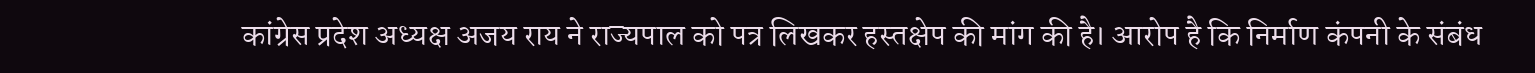कांग्रेस प्रदेश अध्यक्ष अजय राय ने राज्यपाल को पत्र लिखकर हस्तक्षेप की मांग की है। आरोप है कि निर्माण कंपनी के संबंध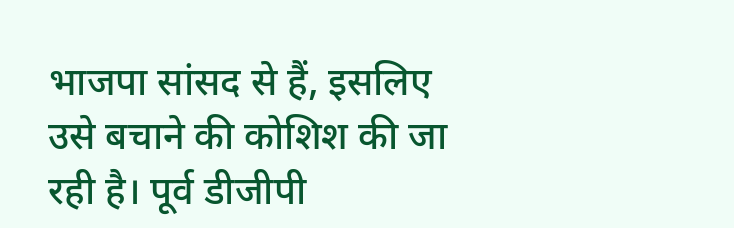भाजपा सांसद से हैं, इसलिए उसे बचाने की कोशिश की जा रही है। पूर्व डीजीपी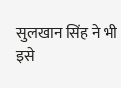सुलखान सिंह ने भी इसे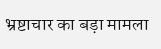भ्रष्टाचार का बड़ा मामला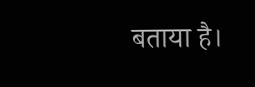बताया है।